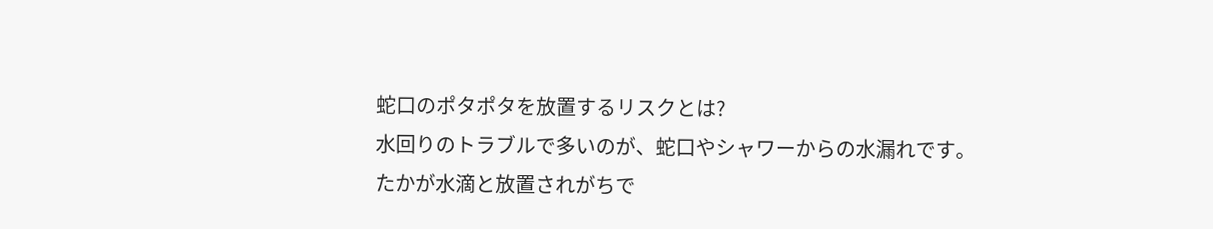蛇口のポタポタを放置するリスクとは?
水回りのトラブルで多いのが、蛇口やシャワーからの水漏れです。
たかが水滴と放置されがちで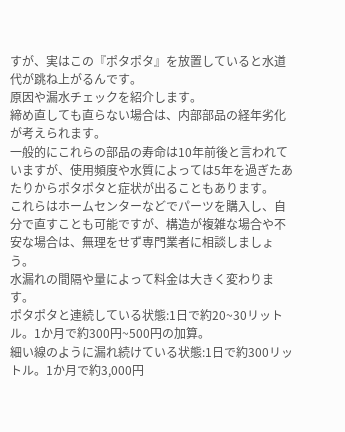すが、実はこの『ポタポタ』を放置していると水道代が跳ね上がるんです。
原因や漏水チェックを紹介します。
締め直しても直らない場合は、内部部品の経年劣化が考えられます。
一般的にこれらの部品の寿命は10年前後と言われていますが、使用頻度や水質によっては5年を過ぎたあたりからポタポタと症状が出ることもあります。
これらはホームセンターなどでパーツを購入し、自分で直すことも可能ですが、構造が複雑な場合や不安な場合は、無理をせず専門業者に相談しましょう。
水漏れの間隔や量によって料金は大きく変わります。
ポタポタと連続している状態:1日で約20~30リットル。1か月で約300円~500円の加算。
細い線のように漏れ続けている状態:1日で約300リットル。1か月で約3,000円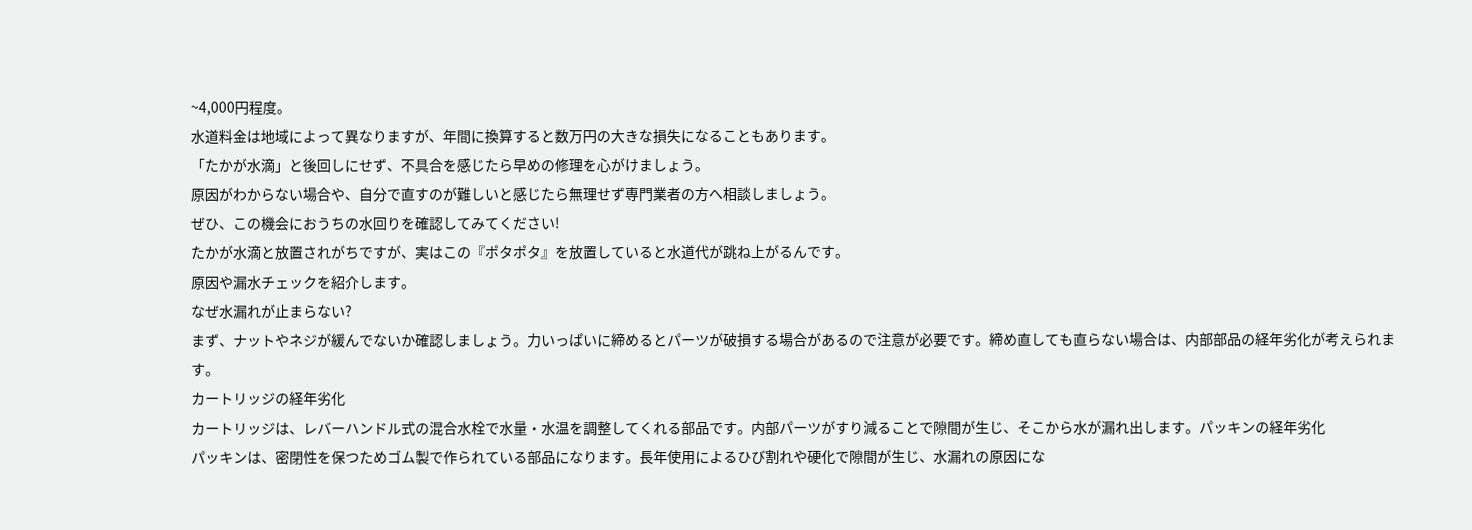~4,000円程度。
水道料金は地域によって異なりますが、年間に換算すると数万円の大きな損失になることもあります。
「たかが水滴」と後回しにせず、不具合を感じたら早めの修理を心がけましょう。
原因がわからない場合や、自分で直すのが難しいと感じたら無理せず専門業者の方へ相談しましょう。
ぜひ、この機会におうちの水回りを確認してみてください!
たかが水滴と放置されがちですが、実はこの『ポタポタ』を放置していると水道代が跳ね上がるんです。
原因や漏水チェックを紹介します。
なぜ水漏れが止まらない?
まず、ナットやネジが緩んでないか確認しましょう。力いっぱいに締めるとパーツが破損する場合があるので注意が必要です。締め直しても直らない場合は、内部部品の経年劣化が考えられます。
カートリッジの経年劣化
カートリッジは、レバーハンドル式の混合水栓で水量・水温を調整してくれる部品です。内部パーツがすり減ることで隙間が生じ、そこから水が漏れ出します。パッキンの経年劣化
パッキンは、密閉性を保つためゴム製で作られている部品になります。長年使用によるひび割れや硬化で隙間が生じ、水漏れの原因にな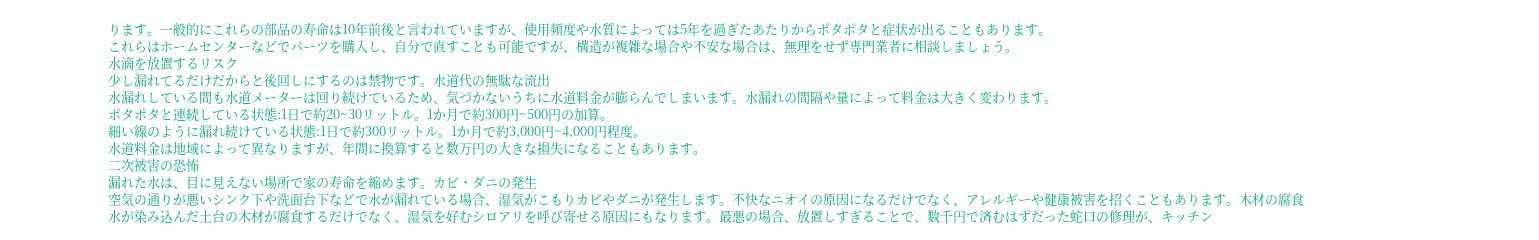ります。一般的にこれらの部品の寿命は10年前後と言われていますが、使用頻度や水質によっては5年を過ぎたあたりからポタポタと症状が出ることもあります。
これらはホームセンターなどでパーツを購入し、自分で直すことも可能ですが、構造が複雑な場合や不安な場合は、無理をせず専門業者に相談しましょう。
水滴を放置するリスク
少し漏れてるだけだからと後回しにするのは禁物です。水道代の無駄な流出
水漏れしている間も水道メーターは回り続けているため、気づかないうちに水道料金が膨らんでしまいます。水漏れの間隔や量によって料金は大きく変わります。
ポタポタと連続している状態:1日で約20~30リットル。1か月で約300円~500円の加算。
細い線のように漏れ続けている状態:1日で約300リットル。1か月で約3,000円~4,000円程度。
水道料金は地域によって異なりますが、年間に換算すると数万円の大きな損失になることもあります。
二次被害の恐怖
漏れた水は、目に見えない場所で家の寿命を縮めます。カビ・ダニの発生
空気の通りが悪いシンク下や洗面台下などで水が漏れている場合、湿気がこもりカビやダニが発生します。不快なニオイの原因になるだけでなく、アレルギーや健康被害を招くこともあります。木材の腐食
水が染み込んだ土台の木材が腐食するだけでなく、湿気を好むシロアリを呼び寄せる原因にもなります。最悪の場合、放置しすぎることで、数千円で済むはずだった蛇口の修理が、キッチン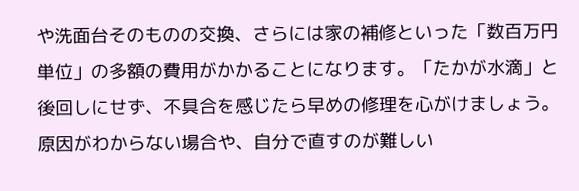や洗面台そのものの交換、さらには家の補修といった「数百万円単位」の多額の費用がかかることになります。「たかが水滴」と後回しにせず、不具合を感じたら早めの修理を心がけましょう。
原因がわからない場合や、自分で直すのが難しい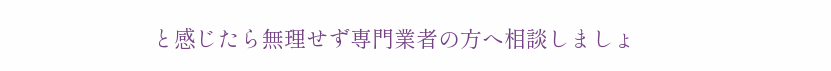と感じたら無理せず専門業者の方へ相談しましょ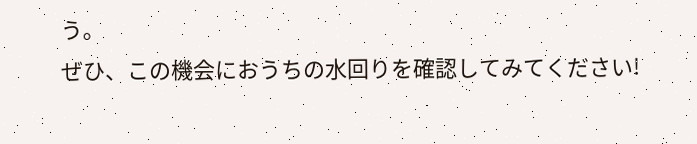う。
ぜひ、この機会におうちの水回りを確認してみてください!